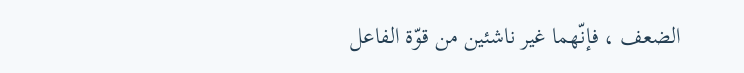الضعف ، فإنّهما غير ناشئين من قوّة الفاعل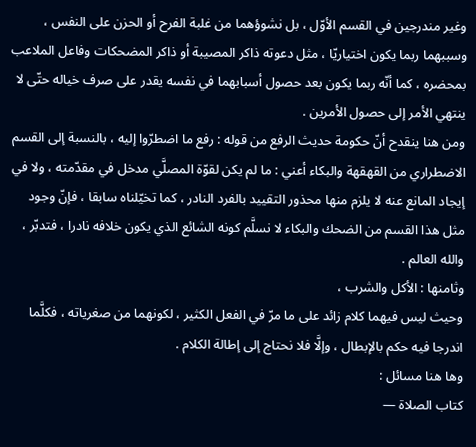وغير مندرجين في القسم الأوّل ، بل نشوؤهما من غلبة الفرح أو الحزن على النفس ، وسببهما ربما يكون اختياريّا ، مثل دعوته ذاكر المصيبة أو ذاكر المضحكات وفاعل الملاعب بمحضره ، كما أنّه ربما يكون بعد حصول أسبابهما في نفسه يقدر على صرف خياله حتّى لا ينتهي الأمر إلى حصول الأمرين .
ومن هنا ينقدح أنّ حكومة حديث الرفع من قوله : رفع ما اضطرّوا إليه ، بالنسبة إلى القسم الاضطراري من القهقهة والبكاء أعني : ما لم يكن لقوّة المصلَّي مدخل في مقدّمته ، ولا في إيجاد المانع عنه لا يلزم منها محذور التقييد بالفرد النادر ، كما تخيّلناه سابقا ، فإنّ وجود مثل هذا القسم من الضحك والبكاء لا نسلَّم كونه الشائع الذي يكون خلافه نادرا ، فتدبّر ، والله العالم .
وثامنها : الأكل والشرب ،
وحيث ليس فيهما كلام زائد على ما مرّ في الفعل الكثير ، لكونهما من صغرياته ، فكلَّما اندرجا فيه حكم بالإبطال ، وإلَّا فلا نحتاج إلى إطالة الكلام .
وها هنا مسائل :
كتاب الصلاة —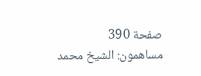صفحة 390
مساهمون: الشيخ محمد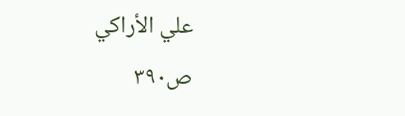علي الأراكي
ص٣٩٠